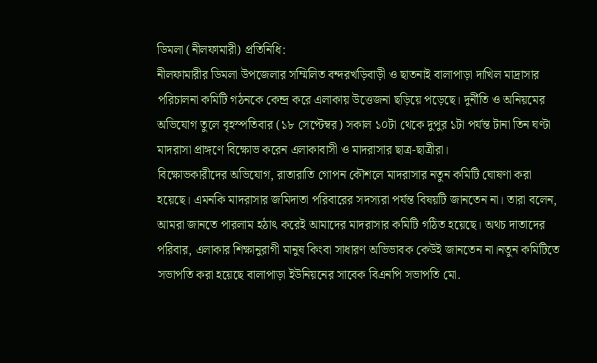ডিমলা (নীলফামারী) প্রতিনিধি:
নীলফামারীর ডিমলা উপজেলার সম্মিলিত বন্দরখড়িবাড়ী ও ছাতনাই বালাপাড়া দাখিল মাদ্রাসার পরিচালনা কমিটি গঠনকে কেন্দ্র করে এলাকায় উত্তেজনা ছড়িয়ে পড়েছে। দুর্নীতি ও অনিয়মের অভিযোগ তুলে বৃহস্পতিবার (১৮ সেপ্টেম্বর) সকাল ১০টা থেকে দুপুর ১টা পর্যন্ত টানা তিন ঘণ্টা মাদরাসা প্রাঙ্গণে বিক্ষোভ করেন এলাকাবাসী ও মাদরাসার ছাত্র-ছাত্রীরা।
বিক্ষোভকারীদের অভিযোগ, রাতারাতি গোপন কৌশলে মাদরাসার নতুন কমিটি ঘোষণা করা হয়েছে। এমনকি মাদরাসার জমিদাতা পরিবারের সদস্যরা পর্যন্ত বিষয়টি জানতেন না। তারা বলেন, আমরা জানতে পারলাম হঠাৎ করেই আমাদের মাদরাসার কমিটি গঠিত হয়েছে। অথচ দাতাদের পরিবার, এলাকার শিক্ষানুরাগী মানুষ কিংবা সাধারণ অভিভাবক কেউই জানতেন না।নতুন কমিটিতে সভাপতি করা হয়েছে বালাপাড়া ইউনিয়নের সাবেক বিএনপি সভাপতি মো.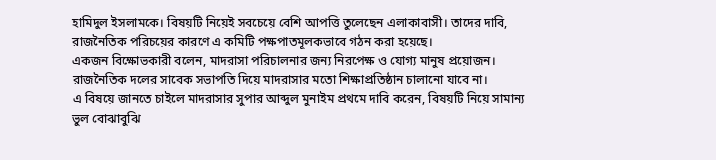হামিদুল ইসলামকে। বিষয়টি নিয়েই সবচেয়ে বেশি আপত্তি তুলেছেন এলাকাবাসী। তাদের দাবি, রাজনৈতিক পরিচয়ের কারণে এ কমিটি পক্ষপাতমূলকভাবে গঠন করা হয়েছে।
একজন বিক্ষোভকারী বলেন, মাদরাসা পরিচালনার জন্য নিরপেক্ষ ও যোগ্য মানুষ প্রয়োজন। রাজনৈতিক দলের সাবেক সভাপতি দিয়ে মাদরাসার মতো শিক্ষাপ্রতিষ্ঠান চালানো যাবে না।
এ বিষয়ে জানতে চাইলে মাদরাসার সুপার আব্দুল মুনাইম প্রথমে দাবি করেন, বিষয়টি নিয়ে সামান্য ভুল বোঝাবুঝি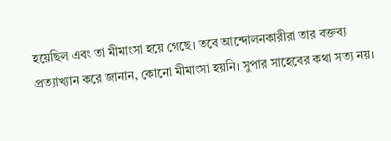হয়েছিল এবং তা মীমাংসা হয়ে গেছে। তবে আন্দোলনকারীরা তার বক্তব্য প্রত্যাখ্যান করে জানান, কোনো মীমাংসা হয়নি। সুপার সাহেবের কথা সত্য নয়।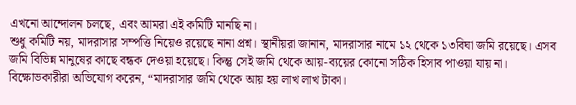এখনো আন্দোলন চলছে, এবং আমরা এই কমিটি মানছি না।
শুধু কমিটি নয়, মাদরাসার সম্পত্তি নিয়েও রয়েছে নানা প্রশ্ন। স্থানীয়রা জানান, মাদরাসার নামে ১২ থেকে ১৩বিঘা জমি রয়েছে। এসব জমি বিভিন্ন মানুষের কাছে বন্ধক দেওয়া হয়েছে। কিন্তু সেই জমি থেকে আয়-ব্যয়ের কোনো সঠিক হিসাব পাওয়া যায় না। বিক্ষোভকারীরা অভিযোগ করেন, “মাদরাসার জমি থেকে আয় হয় লাখ লাখ টাকা।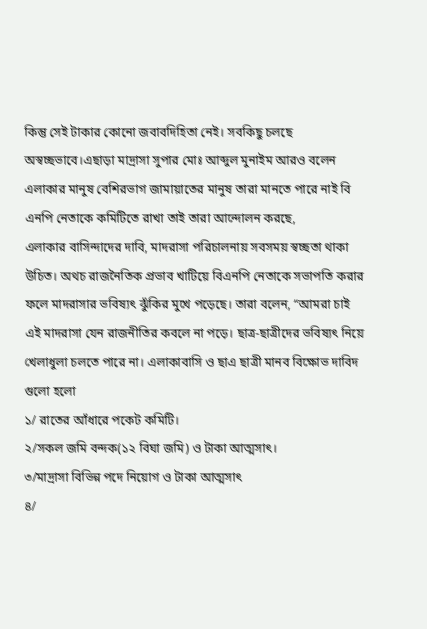কিন্তু সেই টাকার কোনো জবাবদিহিতা নেই। সবকিছু চলছে অস্বচ্ছভাবে।এছাড়া মাদ্রাসা সুপার মোঃ আব্দুল মুনাইম আরও বলেন এলাকার মানুষ বেশিরভাগ জামায়াতের মানুষ তারা মানতে পারে নাই বি এনপি নেতাকে কমিটিতে রাখা তাই তারা আন্দোলন করছে,
এলাকার বাসিন্দাদের দাবি, মাদরাসা পরিচালনায় সবসময় স্বচ্ছতা থাকা উচিত। অথচ রাজনৈতিক প্রভাব খাটিয়ে বিএনপি নেতাকে সভাপতি করার ফলে মাদরাসার ভবিষ্যৎ ঝুঁকির মুখে পড়েছে। তারা বলেন, “আমরা চাই এই মাদরাসা যেন রাজনীতির কবলে না পড়ে। ছাত্র-ছাত্রীদের ভবিষ্যৎ নিয়ে খেলাধুলা চলতে পারে না। এলাকাবাসি ও ছাএ ছাত্রী মানব বিক্ষোভ দাবিদ গুলো হলো
১/ রাতের আঁধারে পকেট কমিটি।
২/সকল জমি বন্দক(১২ বিঘা জমি) ও টাকা আত্মসাৎ।
৩/মাদ্রাসা বিভিন্ন পদে নিয়োগ ও টাকা আত্মসাৎ
৪/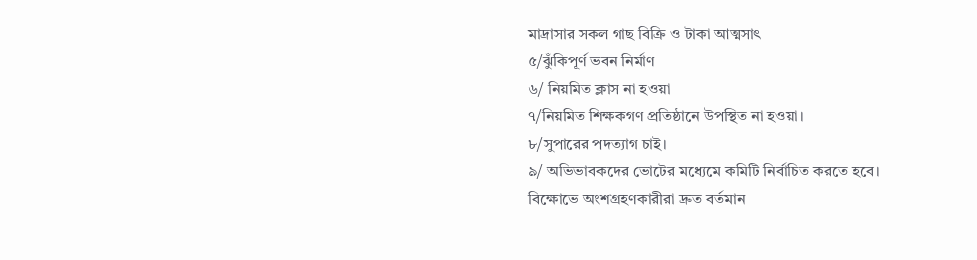মাদ্রাসার সকল গাছ বিক্রি ও টাকা আত্মসাৎ
৫/ঝুঁকিপূর্ণ ভবন নির্মাণ
৬/ নিয়মিত ক্লাস না হওয়া
৭/নিয়মিত শিক্ষকগণ প্রতিষ্ঠানে উপস্থিত না হওয়া।
৮/সুপারের পদত্যাগ চাই।
৯/ অভিভাবকদের ভোটের মধ্যেমে কমিটি নির্বাচিত করতে হবে।
বিক্ষোভে অংশগ্রহণকারীরা দ্রুত বর্তমান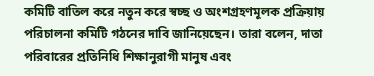কমিটি বাতিল করে নতুন করে স্বচ্ছ ও অংশগ্রহণমূলক প্রক্রিয়ায় পরিচালনা কমিটি গঠনের দাবি জানিয়েছেন। তারা বলেন, দাতা পরিবারের প্রতিনিধি শিক্ষানুরাগী মানুষ এবং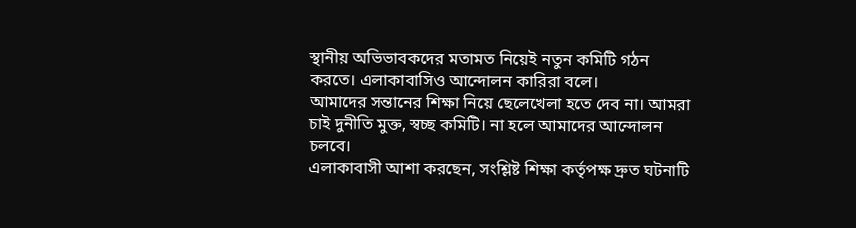স্থানীয় অভিভাবকদের মতামত নিয়েই নতুন কমিটি গঠন করতে। এলাকাবাসিও আন্দোলন কারিরা বলে।
আমাদের সন্তানের শিক্ষা নিয়ে ছেলেখেলা হতে দেব না। আমরা চাই দুনীতি মুক্ত, স্বচ্ছ কমিটি। না হলে আমাদের আন্দোলন চলবে।
এলাকাবাসী আশা করছেন, সংশ্লিষ্ট শিক্ষা কর্তৃপক্ষ দ্রুত ঘটনাটি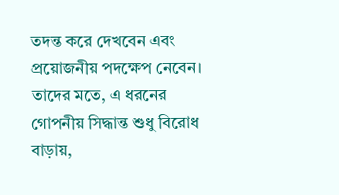তদন্ত করে দেখবেন এবং প্রয়োজনীয় পদক্ষেপ নেবেন। তাদের মতে, এ ধরনের গোপনীয় সিদ্ধান্ত শুধু বিরোধ বাড়ায়,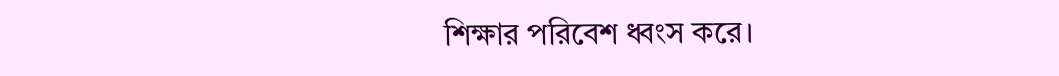শিক্ষার পরিবেশ ধ্বংস করে।